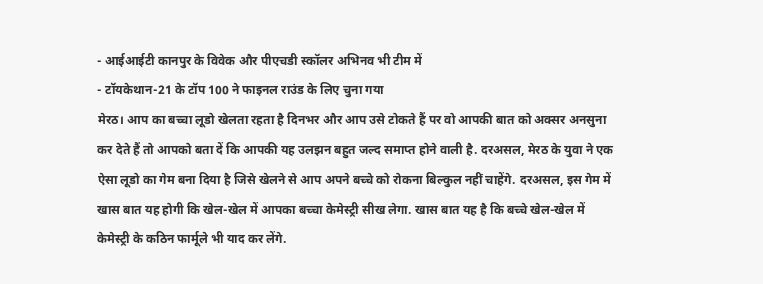- आईआईटी कानपुर के विवेक और पीएचडी स्कॉलर अभिनव भी टीम में
- टॉयकेथान-21 के टॉप 100 ने फाइनल राउंड के लिए चुना गया
मेरठ। आप का बच्चा लूडो खेलता रहता है दिनभर और आप उसे टोकते हैं पर वो आपकी बात को अक्सर अनसुना कर देते हैं तो आपको बता दें कि आपकी यह उलझन बहुत जल्द समाप्त होने वाली है. दरअसल, मेरठ के युवा ने एक ऐसा लूडो का गेम बना दिया है जिसे खेलने से आप अपने बच्चे को रोकना बिल्कुल नहीं चाहेंगे. दरअसल, इस गेम में खास बात यह होगी कि खेल-खेल में आपका बच्चा केमेस्ट्री सीख लेगा. खास बात यह है कि बच्चे खेल-खेल में केमेस्ट्री के कठिन फार्मूले भी याद कर लेंगे.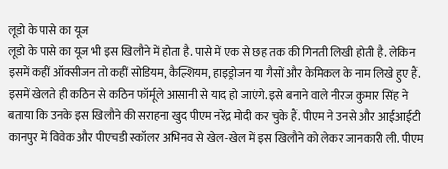लूडो के पासे का यूज
लूडो के पासे का यूज भी इस खिलौने में होता है. पासे में एक से छह तक की गिनती लिखी होती है. लेकिन इसमें कहीं ऑक्सीजन तो कहीं सोडियम, कैल्शियम, हाइड्रोजन या गैसों और केमिकल के नाम लिखे हुए हैं. इसमें खेलते ही कठिन से कठिन फॉर्मूले आसानी से याद हो जाएंगे. इसे बनाने वाले नीरज कुमार सिंह ने बताया कि उनके इस खिलौने की सराहना खुद पीएम नरेंद्र मोदी कर चुके हैं. पीएम ने उनसे और आईआईटी कानपुर में विवेक और पीएचडी स्कॉलर अभिनव से खेल-खेल में इस खिलौने को लेकर जानकारी ली. पीएम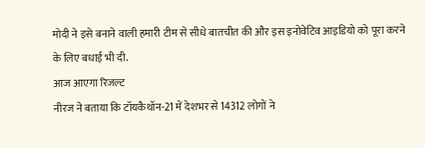मोदी ने इसे बनाने वाली हमारी टीम से सीधे बातचीत की और इस इनोवेटिव आइडियो को पूरा करने के लिए बधाई भी दी.
आज आएगा रिजल्ट
नीरज ने बताया कि टॉयकैथॉन-21 में देशभर से 14312 लोगों ने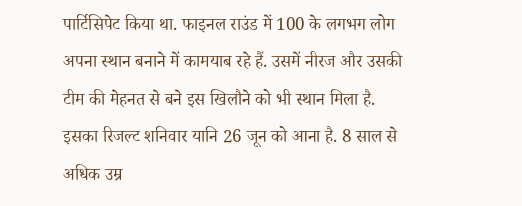पार्टिसिपेट किया था. फाइनल राउंड में 100 के लगभग लोग अपना स्थान बनाने में कामयाब रहे हैं. उसमें नीरज और उसकी टीम की मेहनत से बने इस खिलौने को भी स्थान मिला है. इसका रिजल्ट शनिवार यानि 26 जून को आना है. 8 साल से अधिक उम्र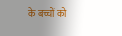के बच्चों को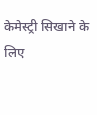केमेस्ट्री सिखाने के लिए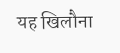यह खिलौना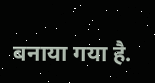बनाया गया है.